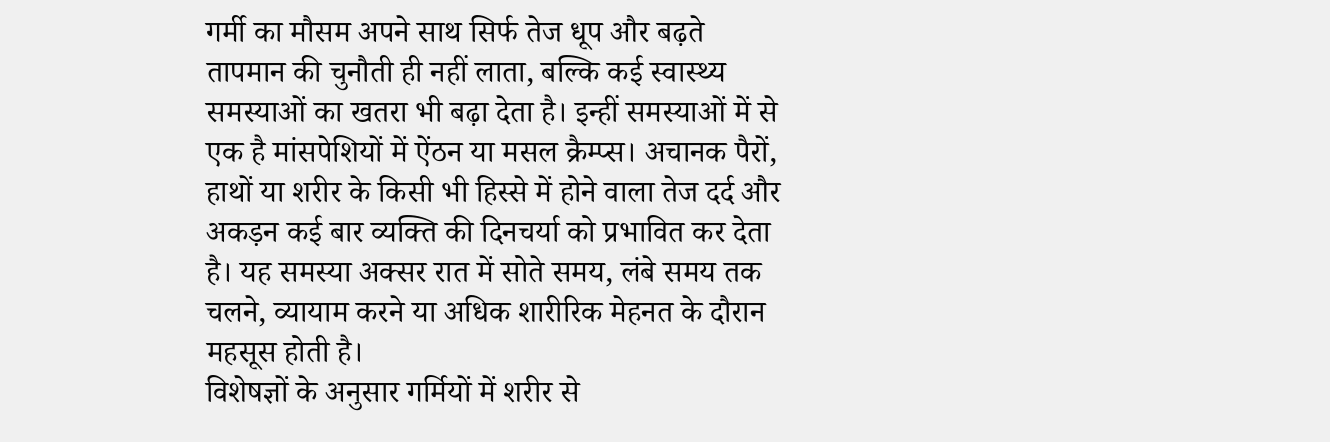गर्मी का मौसम अपने साथ सिर्फ तेज धूप और बढ़ते तापमान की चुनौती ही नहीं लाता, बल्कि कई स्वास्थ्य समस्याओं का खतरा भी बढ़ा देता है। इन्हीं समस्याओं में से एक है मांसपेशियों में ऐंठन या मसल क्रैम्प्स। अचानक पैरों, हाथों या शरीर के किसी भी हिस्से में होने वाला तेज दर्द और अकड़न कई बार व्यक्ति की दिनचर्या को प्रभावित कर देता है। यह समस्या अक्सर रात में सोते समय, लंबे समय तक चलने, व्यायाम करने या अधिक शारीरिक मेहनत के दौरान महसूस होती है।
विशेषज्ञों के अनुसार गर्मियों में शरीर से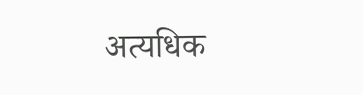अत्यधिक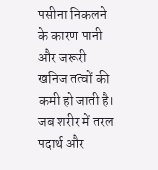पसीना निकलने के कारण पानी और जरूरी खनिज तत्वों की कमी हो जाती है। जब शरीर में तरल पदार्थ और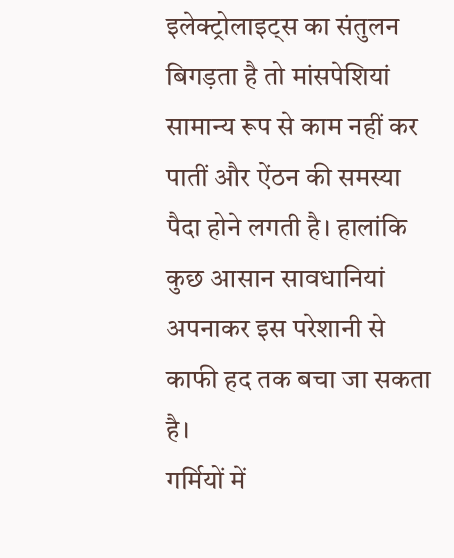इलेक्ट्रोलाइट्स का संतुलन बिगड़ता है तो मांसपेशियां सामान्य रूप से काम नहीं कर पातीं और ऐंठन की समस्या पैदा होने लगती है। हालांकि कुछ आसान सावधानियां अपनाकर इस परेशानी से काफी हद तक बचा जा सकता है।
गर्मियों में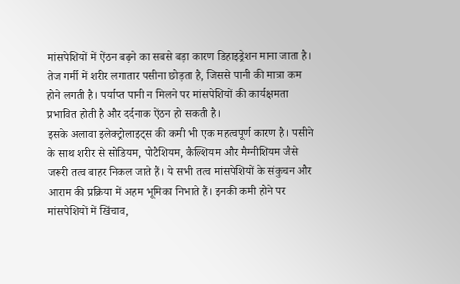मांसपेशियों में ऐंठन बढ़ने का सबसे बड़ा कारण डिहाइड्रेशन माना जाता है। तेज गर्मी में शरीर लगातार पसीना छोड़ता है, जिससे पानी की मात्रा कम होने लगती है। पर्याप्त पानी न मिलने पर मांसपेशियों की कार्यक्षमता प्रभावित होती है और दर्दनाक ऐंठन हो सकती है।
इसके अलावा इलेक्ट्रोलाइट्स की कमी भी एक महत्वपूर्ण कारण है। पसीने के साथ शरीर से सोडियम, पोटैशियम, कैल्शियम और मैग्नीशियम जैसे जरूरी तत्व बाहर निकल जाते हैं। ये सभी तत्व मांसपेशियों के संकुचन और आराम की प्रक्रिया में अहम भूमिका निभाते हैं। इनकी कमी होने पर मांसपेशियों में खिंचाव,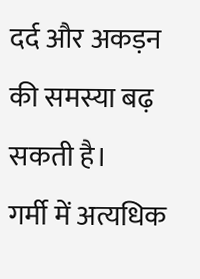दर्द और अकड़न की समस्या बढ़ सकती है।
गर्मी में अत्यधिक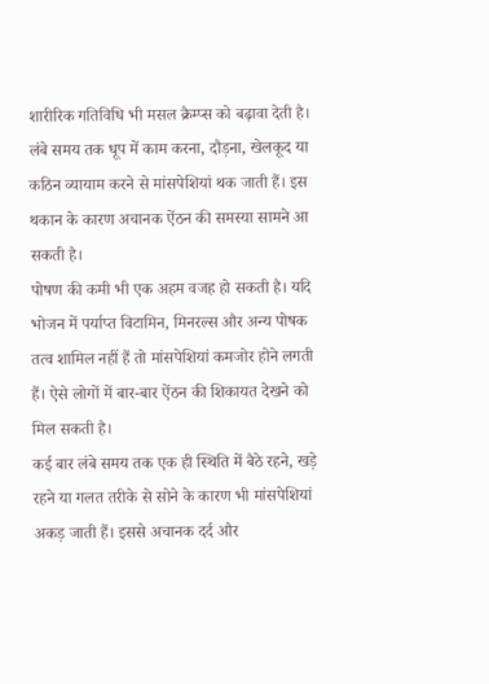शारीरिक गतिविधि भी मसल क्रैम्प्स को बढ़ावा देती है। लंबे समय तक धूप में काम करना, दौड़ना, खेलकूद या कठिन व्यायाम करने से मांसपेशियां थक जाती हैं। इस थकान के कारण अचानक ऐंठन की समस्या सामने आ सकती है।
पोषण की कमी भी एक अहम वजह हो सकती है। यदि भोजन में पर्याप्त विटामिन, मिनरल्स और अन्य पोषक तत्व शामिल नहीं हैं तो मांसपेशियां कमजोर होने लगती हैं। ऐसे लोगों में बार-बार ऐंठन की शिकायत देखने को मिल सकती है।
कई बार लंबे समय तक एक ही स्थिति में बैठे रहने, खड़े रहने या गलत तरीके से सोने के कारण भी मांसपेशियां अकड़ जाती हैं। इससे अचानक दर्द और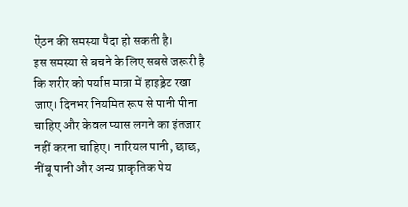ऐंठन की समस्या पैदा हो सकती है।
इस समस्या से बचने के लिए सबसे जरूरी है कि शरीर को पर्याप्त मात्रा में हाइड्रेट रखा जाए। दिनभर नियमित रूप से पानी पीना चाहिए और केवल प्यास लगने का इंतजार नहीं करना चाहिए। नारियल पानी, छाछ, नींबू पानी और अन्य प्राकृतिक पेय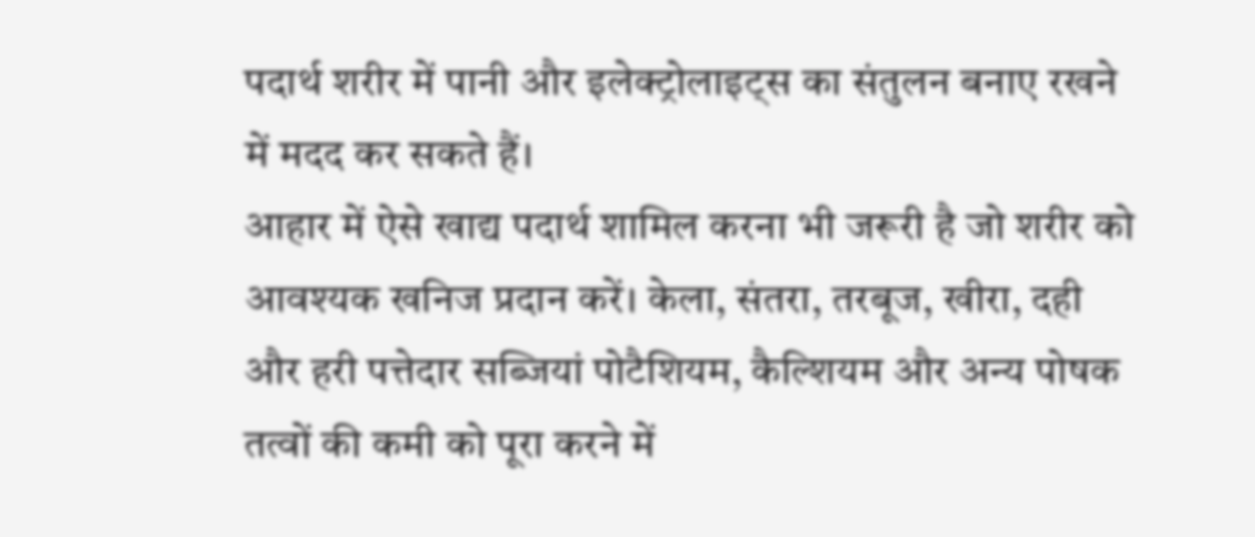पदार्थ शरीर में पानी और इलेक्ट्रोलाइट्स का संतुलन बनाए रखने में मदद कर सकते हैं।
आहार में ऐसे खाद्य पदार्थ शामिल करना भी जरूरी है जो शरीर को आवश्यक खनिज प्रदान करें। केला, संतरा, तरबूज, खीरा, दही और हरी पत्तेदार सब्जियां पोटैशियम, कैल्शियम और अन्य पोषक तत्वों की कमी को पूरा करने में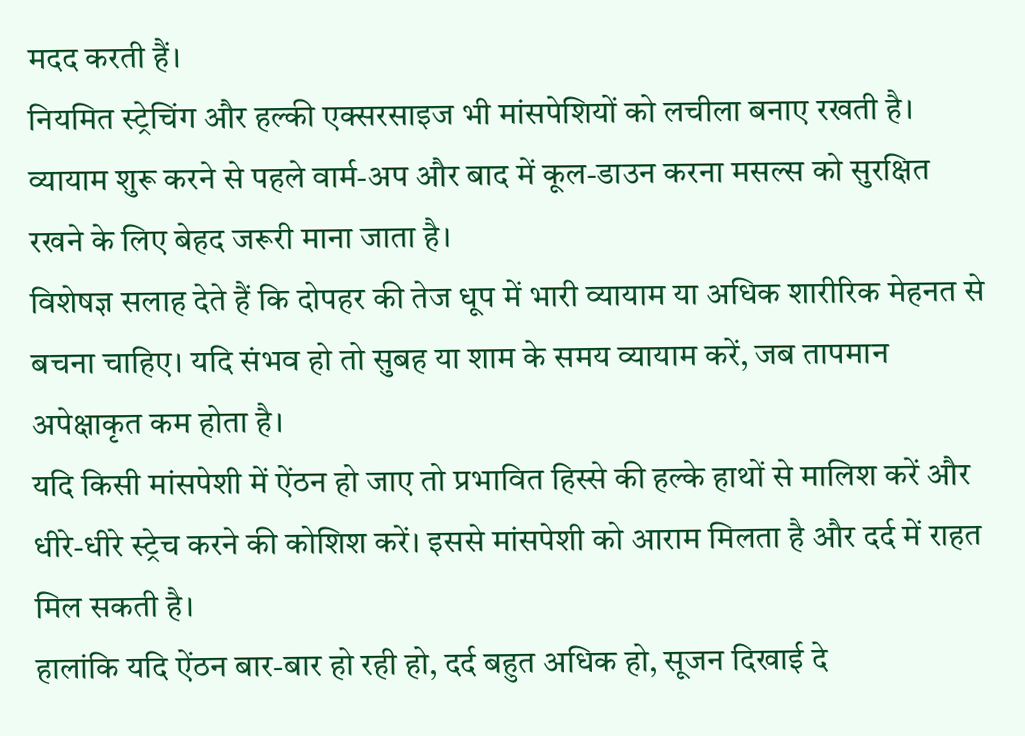मदद करती हैं।
नियमित स्ट्रेचिंग और हल्की एक्सरसाइज भी मांसपेशियों को लचीला बनाए रखती है। व्यायाम शुरू करने से पहले वार्म-अप और बाद में कूल-डाउन करना मसल्स को सुरक्षित रखने के लिए बेहद जरूरी माना जाता है।
विशेषज्ञ सलाह देते हैं कि दोपहर की तेज धूप में भारी व्यायाम या अधिक शारीरिक मेहनत से बचना चाहिए। यदि संभव हो तो सुबह या शाम के समय व्यायाम करें, जब तापमान अपेक्षाकृत कम होता है।
यदि किसी मांसपेशी में ऐंठन हो जाए तो प्रभावित हिस्से की हल्के हाथों से मालिश करें और धीरे-धीरे स्ट्रेच करने की कोशिश करें। इससे मांसपेशी को आराम मिलता है और दर्द में राहत मिल सकती है।
हालांकि यदि ऐंठन बार-बार हो रही हो, दर्द बहुत अधिक हो, सूजन दिखाई दे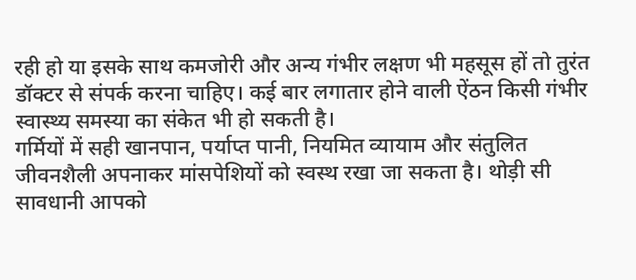रही हो या इसके साथ कमजोरी और अन्य गंभीर लक्षण भी महसूस हों तो तुरंत डॉक्टर से संपर्क करना चाहिए। कई बार लगातार होने वाली ऐंठन किसी गंभीर स्वास्थ्य समस्या का संकेत भी हो सकती है।
गर्मियों में सही खानपान, पर्याप्त पानी, नियमित व्यायाम और संतुलित जीवनशैली अपनाकर मांसपेशियों को स्वस्थ रखा जा सकता है। थोड़ी सी सावधानी आपको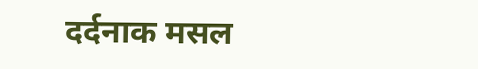दर्दनाक मसल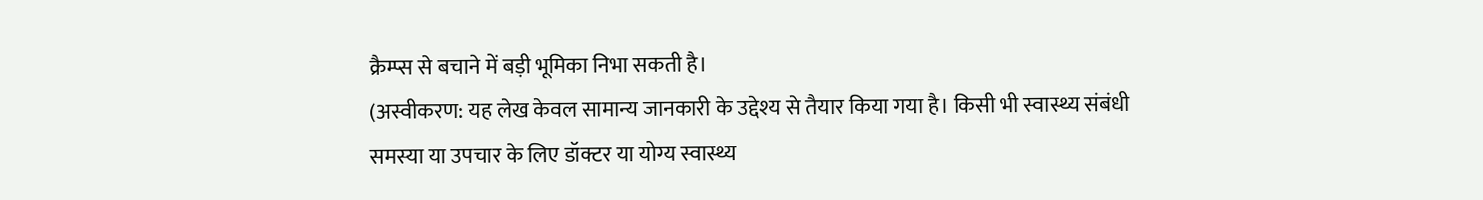क्रैम्प्स से बचाने में बड़ी भूमिका निभा सकती है।
(अस्वीकरण: यह लेख केवल सामान्य जानकारी के उद्देश्य से तैयार किया गया है। किसी भी स्वास्थ्य संबंधी समस्या या उपचार के लिए डॉक्टर या योग्य स्वास्थ्य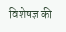विशेषज्ञ की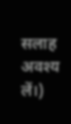सलाह अवश्य लें।)